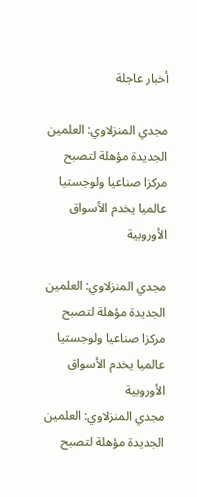أخبار عاجلة

مجدي المنزلاوي: العلمين الجديدة مؤهلة لتصبح مركزا صناعيا ولوجستيا عالميا يخدم الأسواق الأوروبية

مجدي المنزلاوي: العلمين الجديدة مؤهلة لتصبح مركزا صناعيا ولوجستيا عالميا يخدم الأسواق الأوروبية
مجدي المنزلاوي: العلمين الجديدة مؤهلة لتصبح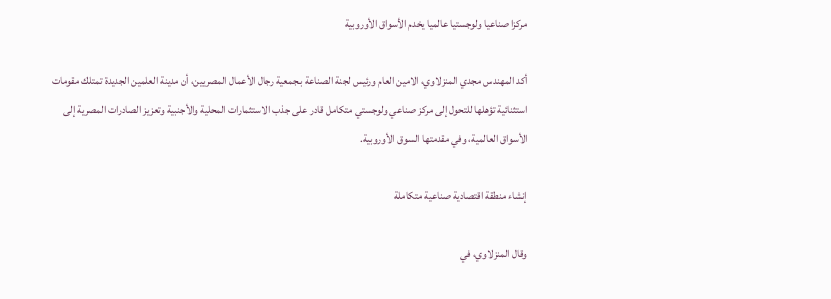مركزا صناعيا ولوجستيا عالميا يخدم الأسواق الأوروبية

أكد المهندس مجدي المنزلاوي، الامين العام ورئيس لجنة الصناعة بـجمعية رجال الأعمال المصريين، أن مدينة العلمين الجديدة تمتلك مقومات استثنائية تؤهلها للتحول إلى مركز صناعي ولوجستي متكامل قادر على جذب الاستثمارات المحلية والأجنبية وتعزيز الصادرات المصرية إلى الأسواق العالمية، وفي مقدمتها السوق الأوروبية.

إنشاء منطقة اقتصادية صناعية متكاملة

وقال المنزلاوي، في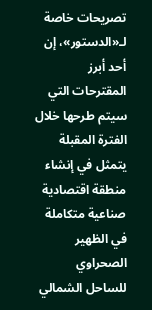تصريحات خاصة لـ«الدستور»، إن أحد أبرز المقترحات التي سيتم طرحها خلال الفترة المقبلة يتمثل في إنشاء منطقة اقتصادية صناعية متكاملة في الظهير الصحراوي للساحل الشمالي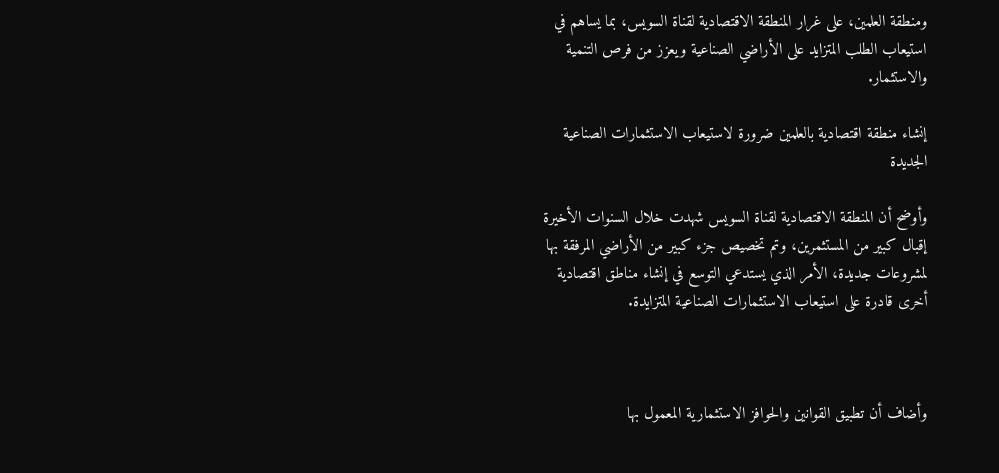ومنطقة العلمين، على غرار المنطقة الاقتصادية لقناة السويس، بما يساهم في استيعاب الطلب المتزايد على الأراضي الصناعية ويعزز من فرص التنمية والاستثمار.

إنشاء منطقة اقتصادية بالعلمين ضرورة لاستيعاب الاستثمارات الصناعية الجديدة

وأوضح أن المنطقة الاقتصادية لقناة السويس شهدت خلال السنوات الأخيرة إقبال كبير من المستثمرين، وتم تخصيص جزء كبير من الأراضي المرفقة بها لمشروعات جديدة، الأمر الذي يستدعي التوسع في إنشاء مناطق اقتصادية أخرى قادرة على استيعاب الاستثمارات الصناعية المتزايدة.



وأضاف أن تطبيق القوانين والحوافز الاستثمارية المعمول بها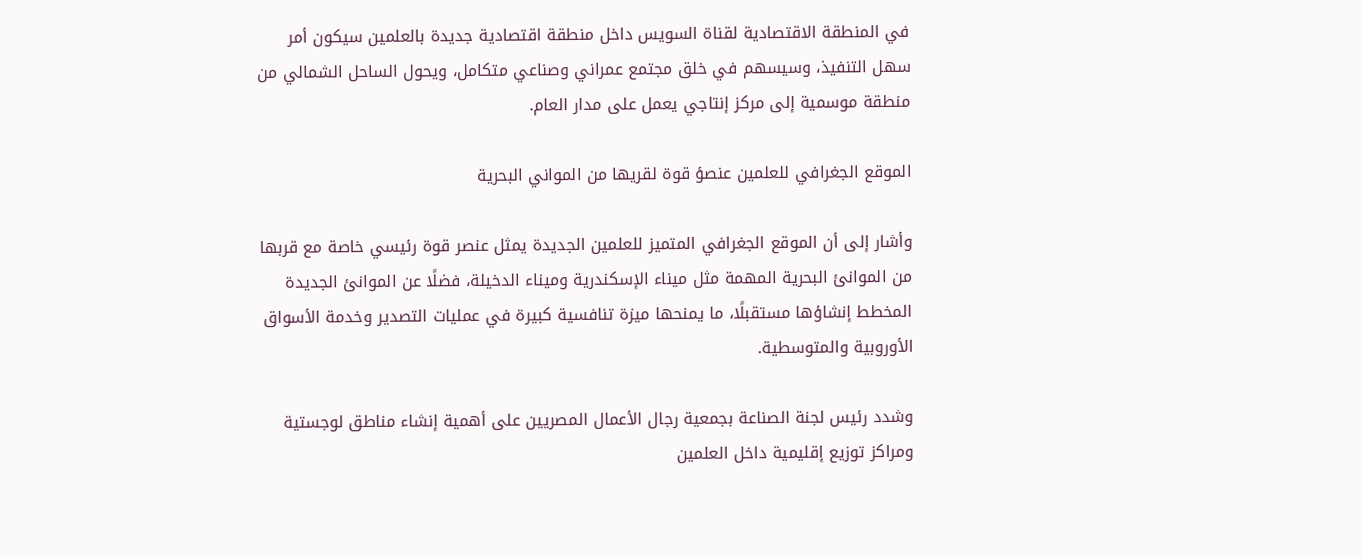في المنطقة الاقتصادية لقناة السويس داخل منطقة اقتصادية جديدة بالعلمين سيكون أمر سهل التنفيذ، وسيسهم في خلق مجتمع عمراني وصناعي متكامل، ويحول الساحل الشمالي من منطقة موسمية إلى مركز إنتاجي يعمل على مدار العام.

الموقع الجغرافي للعلمين عنصؤ قوة لقريها من المواني البحرية

وأشار إلى أن الموقع الجغرافي المتميز للعلمين الجديدة يمثل عنصر قوة رئيسي خاصة مع قربها من الموانئ البحرية المهمة مثل ميناء الإسكندرية وميناء الدخيلة، فضلًا عن الموانئ الجديدة المخطط إنشاؤها مستقبلًا، ما يمنحها ميزة تنافسية كبيرة في عمليات التصدير وخدمة الأسواق الأوروبية والمتوسطية.

وشدد رئيس لجنة الصناعة بجمعية رجال الأعمال المصريين على أهمية إنشاء مناطق لوجستية ومراكز توزيع إقليمية داخل العلمين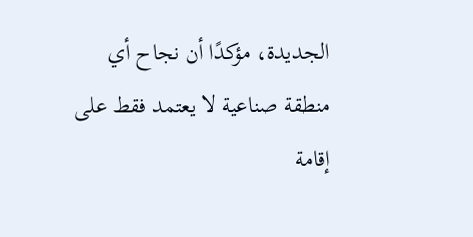الجديدة، مؤكدًا أن نجاح أي منطقة صناعية لا يعتمد فقط على إقامة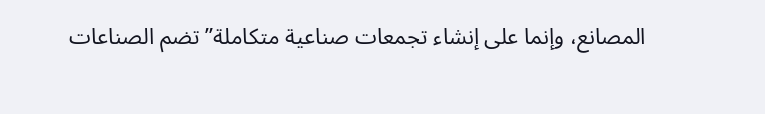المصانع، وإنما على إنشاء تجمعات صناعية متكاملة” تضم الصناعات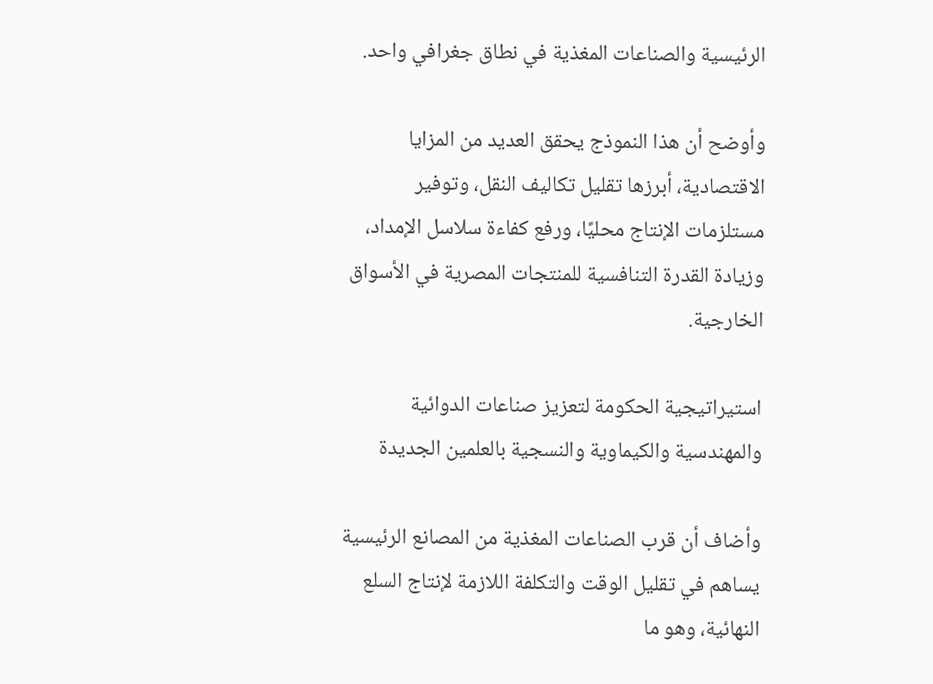الرئيسية والصناعات المغذية في نطاق جغرافي واحد.

وأوضح أن هذا النموذج يحقق العديد من المزايا الاقتصادية، أبرزها تقليل تكاليف النقل، وتوفير مستلزمات الإنتاج محليًا، ورفع كفاءة سلاسل الإمداد، وزيادة القدرة التنافسية للمنتجات المصرية في الأسواق الخارجية.

استيراتيجية الحكومة لتعزيز صناعات الدوائية والمهندسية والكيماوية والنسجية بالعلمين الجديدة

وأضاف أن قرب الصناعات المغذية من المصانع الرئيسية يساهم في تقليل الوقت والتكلفة اللازمة لإنتاج السلع النهائية، وهو ما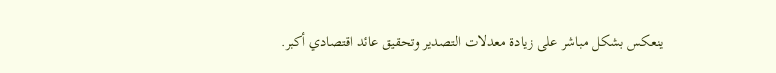ينعكس بشكل مباشر على زيادة معدلات التصدير وتحقيق عائد اقتصادي أكبر.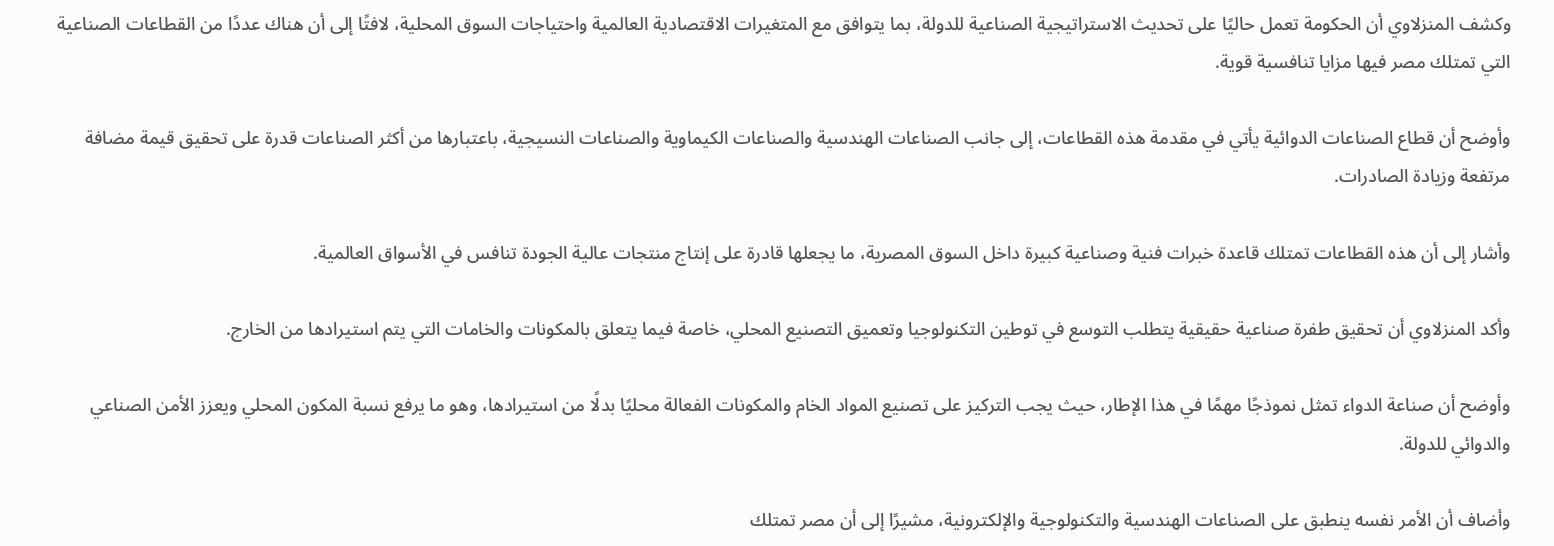وكشف المنزلاوي أن الحكومة تعمل حاليًا على تحديث الاستراتيجية الصناعية للدولة، بما يتوافق مع المتغيرات الاقتصادية العالمية واحتياجات السوق المحلية، لافتًا إلى أن هناك عددًا من القطاعات الصناعية التي تمتلك مصر فيها مزايا تنافسية قوية.

وأوضح أن قطاع الصناعات الدوائية يأتي في مقدمة هذه القطاعات، إلى جانب الصناعات الهندسية والصناعات الكيماوية والصناعات النسيجية، باعتبارها من أكثر الصناعات قدرة على تحقيق قيمة مضافة مرتفعة وزيادة الصادرات.

وأشار إلى أن هذه القطاعات تمتلك قاعدة خبرات فنية وصناعية كبيرة داخل السوق المصرية، ما يجعلها قادرة على إنتاج منتجات عالية الجودة تنافس في الأسواق العالمية.

وأكد المنزلاوي أن تحقيق طفرة صناعية حقيقية يتطلب التوسع في توطين التكنولوجيا وتعميق التصنيع المحلي، خاصة فيما يتعلق بالمكونات والخامات التي يتم استيرادها من الخارج.

وأوضح أن صناعة الدواء تمثل نموذجًا مهمًا في هذا الإطار، حيث يجب التركيز على تصنيع المواد الخام والمكونات الفعالة محليًا بدلًا من استيرادها، وهو ما يرفع نسبة المكون المحلي ويعزز الأمن الصناعي والدوائي للدولة.

وأضاف أن الأمر نفسه ينطبق على الصناعات الهندسية والتكنولوجية والإلكترونية، مشيرًا إلى أن مصر تمتلك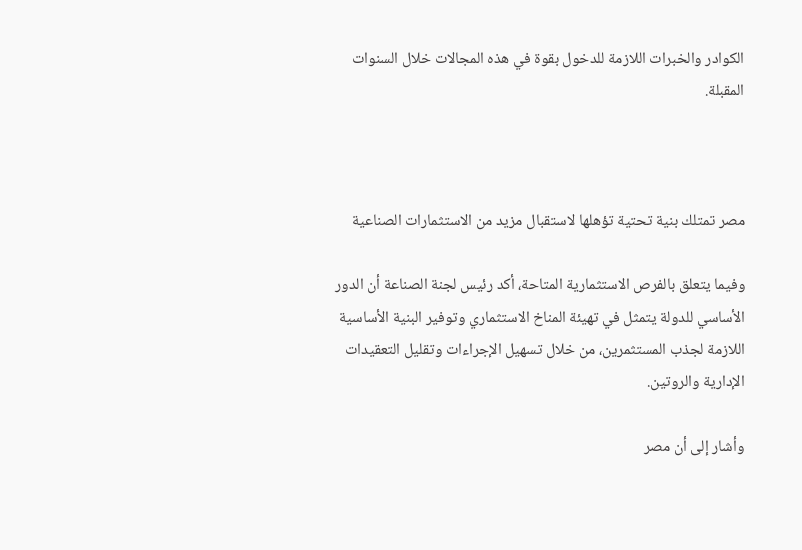الكوادر والخبرات اللازمة للدخول بقوة في هذه المجالات خلال السنوات المقبلة.



مصر تمتلك بنية تحتية تؤهلها لاستقبال مزيد من الاستثمارات الصناعية

وفيما يتعلق بالفرص الاستثمارية المتاحة، أكد رئيس لجنة الصناعة أن الدور الأساسي للدولة يتمثل في تهيئة المناخ الاستثماري وتوفير البنية الأساسية اللازمة لجذب المستثمرين، من خلال تسهيل الإجراءات وتقليل التعقيدات الإدارية والروتين.

وأشار إلى أن مصر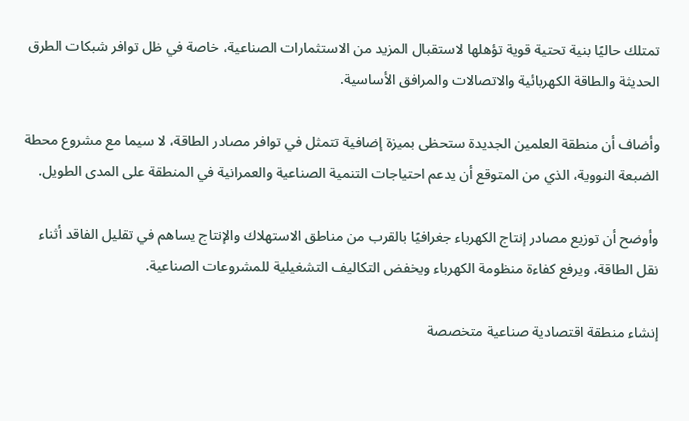تمتلك حاليًا بنية تحتية قوية تؤهلها لاستقبال المزيد من الاستثمارات الصناعية، خاصة في ظل توافر شبكات الطرق الحديثة والطاقة الكهربائية والاتصالات والمرافق الأساسية.

وأضاف أن منطقة العلمين الجديدة ستحظى بميزة إضافية تتمثل في توافر مصادر الطاقة، لا سيما مع مشروع محطة الضبعة النووية، الذي من المتوقع أن يدعم احتياجات التنمية الصناعية والعمرانية في المنطقة على المدى الطويل.

وأوضح أن توزيع مصادر إنتاج الكهرباء جغرافيًا بالقرب من مناطق الاستهلاك والإنتاج يساهم في تقليل الفاقد أثناء نقل الطاقة، ويرفع كفاءة منظومة الكهرباء ويخفض التكاليف التشغيلية للمشروعات الصناعية.

إنشاء منطقة اقتصادية صناعية متخصصة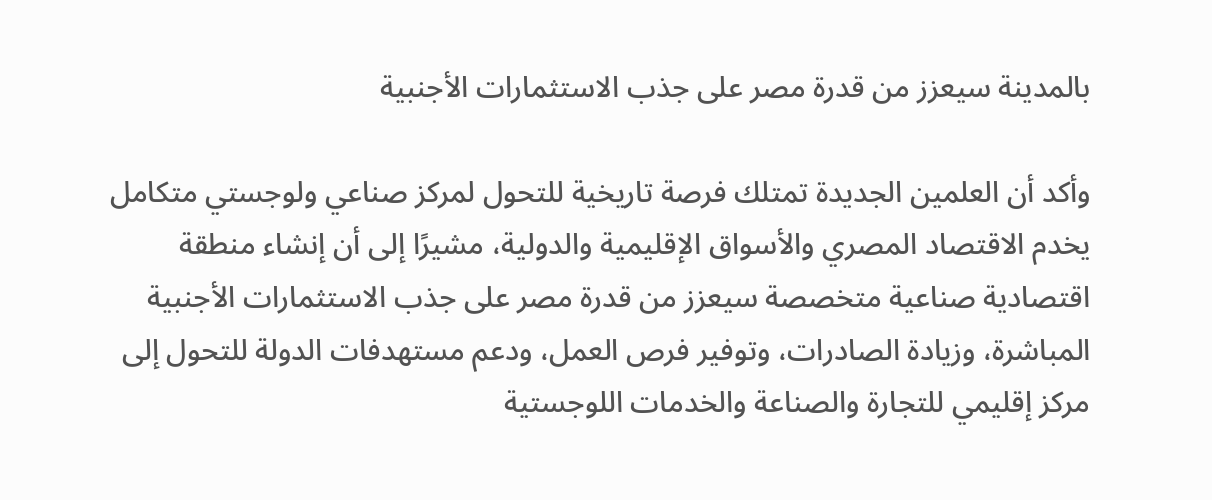بالمدينة سيعزز من قدرة مصر على جذب الاستثمارات الأجنبية

وأكد أن العلمين الجديدة تمتلك فرصة تاريخية للتحول لمركز صناعي ولوجستي متكامل يخدم الاقتصاد المصري والأسواق الإقليمية والدولية، مشيرًا إلى أن إنشاء منطقة اقتصادية صناعية متخصصة سيعزز من قدرة مصر على جذب الاستثمارات الأجنبية المباشرة، وزيادة الصادرات، وتوفير فرص العمل، ودعم مستهدفات الدولة للتحول إلى مركز إقليمي للتجارة والصناعة والخدمات اللوجستية